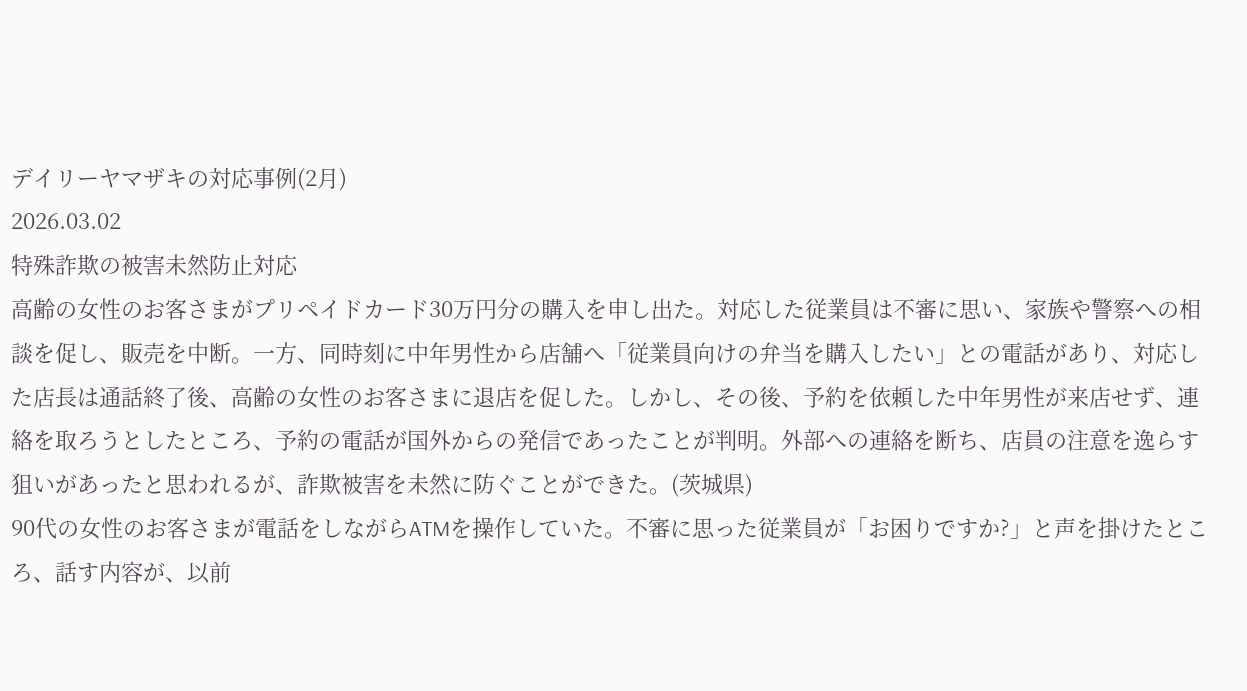デイリーヤマザキの対応事例(2月)
2026.03.02
特殊詐欺の被害未然防止対応
高齢の女性のお客さまがプリペイドカード30万円分の購入を申し出た。対応した従業員は不審に思い、家族や警察への相談を促し、販売を中断。一方、同時刻に中年男性から店舗へ「従業員向けの弁当を購入したい」との電話があり、対応した店長は通話終了後、高齢の女性のお客さまに退店を促した。しかし、その後、予約を依頼した中年男性が来店せず、連絡を取ろうとしたところ、予約の電話が国外からの発信であったことが判明。外部への連絡を断ち、店員の注意を逸らす狙いがあったと思われるが、詐欺被害を未然に防ぐことができた。(茨城県)
90代の女性のお客さまが電話をしながらATMを操作していた。不審に思った従業員が「お困りですか?」と声を掛けたところ、話す内容が、以前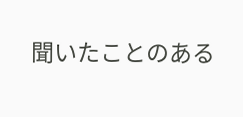聞いたことのある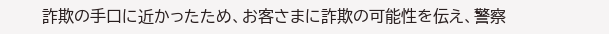詐欺の手口に近かったため、お客さまに詐欺の可能性を伝え、警察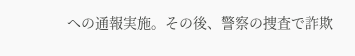への通報実施。その後、警察の捜査で詐欺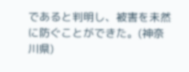であると判明し、被害を未然に防ぐことができた。(神奈川県)